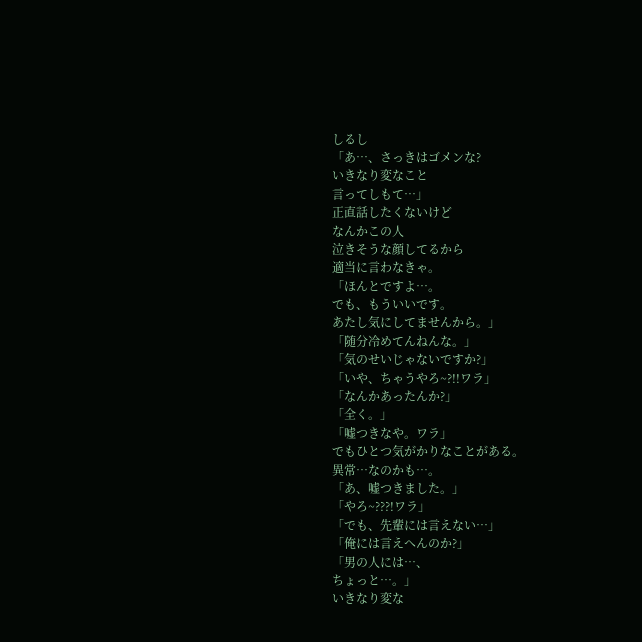しるし
「あ…、さっきはゴメンな?
いきなり変なこと
言ってしもて…」
正直話したくないけど
なんかこの人
泣きそうな顔してるから
適当に言わなきゃ。
「ほんとですよ…。
でも、もういいです。
あたし気にしてませんから。」
「随分冷めてんねんな。」
「気のせいじゃないですか?」
「いや、ちゃうやろ~?!!ワラ」
「なんかあったんか?」
「全く。」
「嘘つきなや。ワラ」
でもひとつ気がかりなことがある。
異常…なのかも…。
「あ、嘘つきました。」
「やろ~???!ワラ」
「でも、先輩には言えない…」
「俺には言えへんのか?」
「男の人には…、
ちょっと…。」
いきなり変な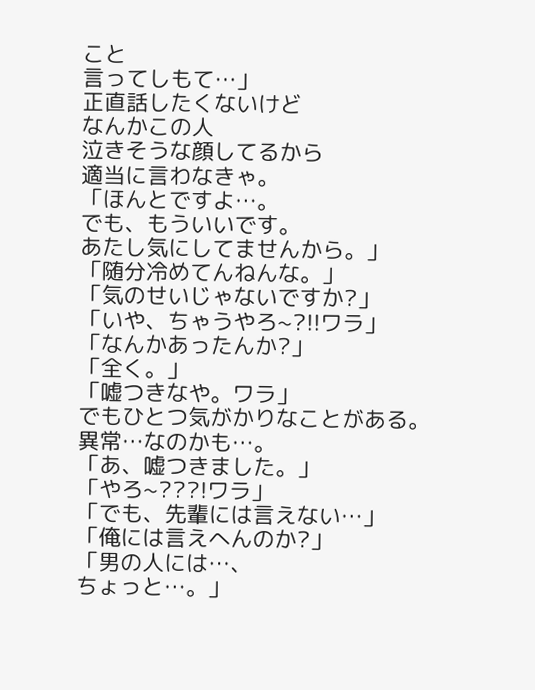こと
言ってしもて…」
正直話したくないけど
なんかこの人
泣きそうな顔してるから
適当に言わなきゃ。
「ほんとですよ…。
でも、もういいです。
あたし気にしてませんから。」
「随分冷めてんねんな。」
「気のせいじゃないですか?」
「いや、ちゃうやろ~?!!ワラ」
「なんかあったんか?」
「全く。」
「嘘つきなや。ワラ」
でもひとつ気がかりなことがある。
異常…なのかも…。
「あ、嘘つきました。」
「やろ~???!ワラ」
「でも、先輩には言えない…」
「俺には言えへんのか?」
「男の人には…、
ちょっと…。」